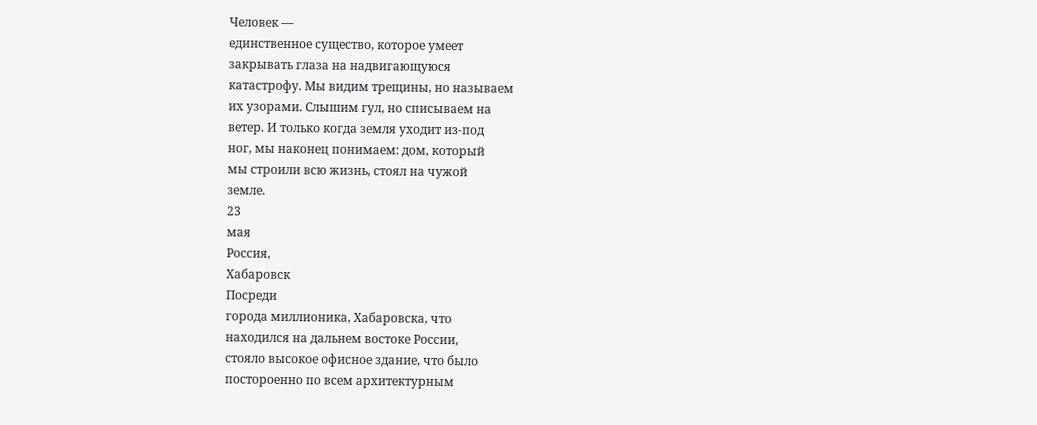Человек —
единственное существо, которое умеет
закрывать глаза на надвигающуюся
катастрофу. Мы видим трещины, но называем
их узорами. Слышим гул, но списываем на
ветер. И только когда земля уходит из-под
ног, мы наконец понимаем: дом, который
мы строили всю жизнь, стоял на чужой
земле.
23
мая
Россия,
Хабаровск
Посреди
города миллионика, Хабаровска, что
находился на дальнем востоке России,
стояло высокое офисное здание, что было
постороенно по всем архитектурным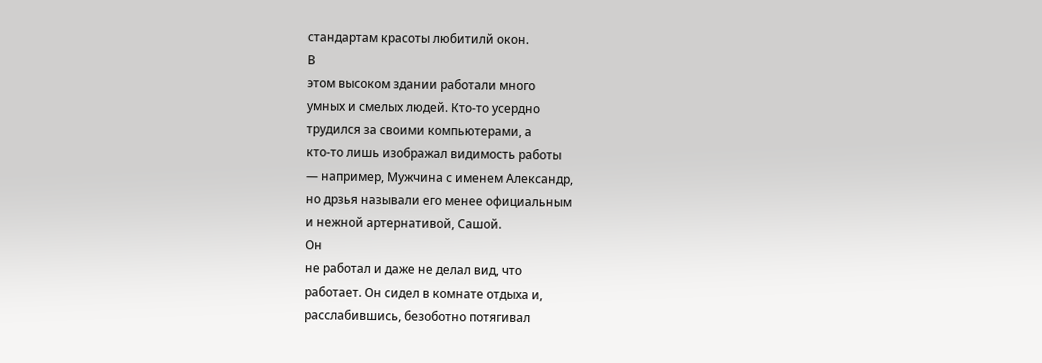стандартам красоты любитилй окон.
В
этом высоком здании работали много
умных и смелых людей. Кто-то усердно
трудился за своими компьютерами, а
кто-то лишь изображал видимость работы
— например, Мужчина с именем Александр,
но дрзья называли его менее официальным
и нежной артернативой, Сашой.
Он
не работал и даже не делал вид, что
работает. Он сидел в комнате отдыха и,
расслабившись, безоботно потягивал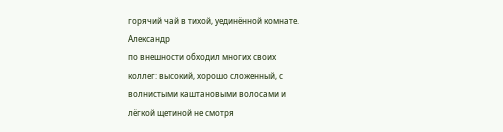горячий чай в тихой, уединённой комнате.
Александр
по внешности обходил многих своих
коллег: высокий, хорошо сложенный, с
волнистыми каштановыми волосами и
лёгкой щетиной не смотря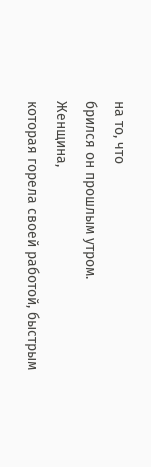на то, что
брился он прошлым утром.
Женщина,
которая горела своей работой, быстрым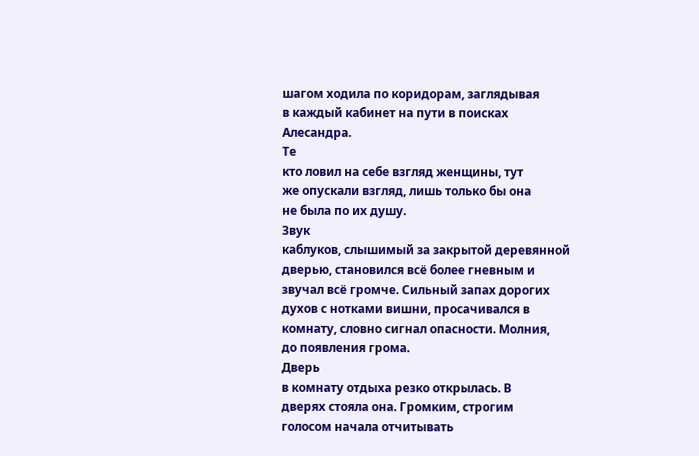шагом ходила по коридорам, заглядывая
в каждый кабинет на пути в поисках
Алесандра.
Те
кто ловил на себе взгляд женщины, тут
же опускали взгляд, лишь только бы она
не была по их душу.
Звук
каблуков, слышимый за закрытой деревянной
дверью, становился всё более гневным и
звучал всё громче. Сильный запах дорогих
духов с нотками вишни, просачивался в
комнату, словно сигнал опасности. Молния,
до появления грома.
Дверь
в комнату отдыха резко открылась. В
дверях стояла она. Громким, строгим
голосом начала отчитывать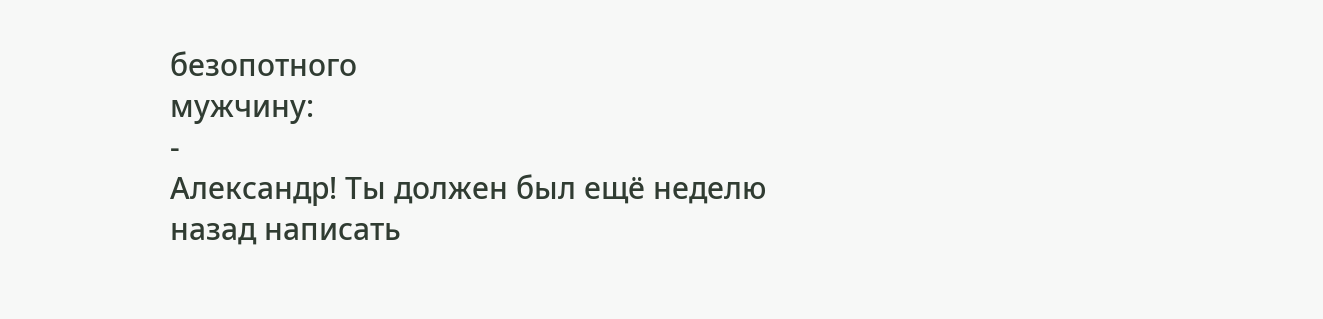безопотного
мужчину:
-
Александр! Ты должен был ещё неделю
назад написать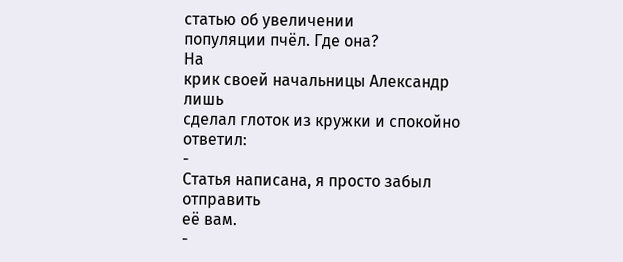статью об увеличении
популяции пчёл. Где она?
На
крик своей начальницы Александр лишь
сделал глоток из кружки и спокойно
ответил:
-
Статья написана, я просто забыл отправить
её вам.
-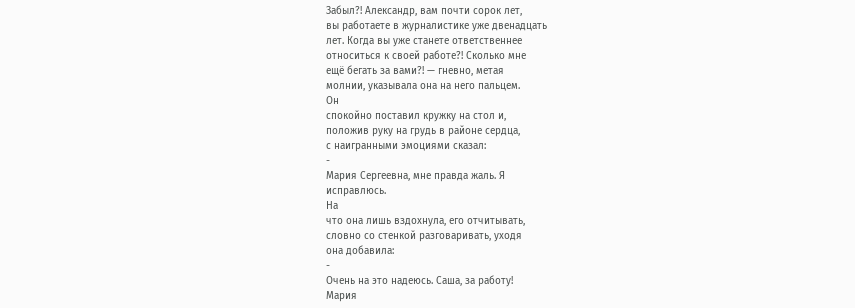Забыл?! Александр, вам почти сорок лет,
вы работаете в журналистике уже двенадцать
лет. Когда вы уже станете ответственнее
относиться к своей работе?! Сколько мне
ещё бегать за вами?! — гневно, метая
молнии, указывала она на него пальцем.
Он
спокойно поставил кружку на стол и,
положив руку на грудь в районе сердца,
с наигранными эмоциями сказал:
-
Мария Сергеевна, мне правда жаль. Я
исправлюсь.
На
что она лишь вздохнула, его отчитывать,
словно со стенкой разговаривать, уходя
она добавила:
-
Очень на это надеюсь. Саша, за работу!
Мария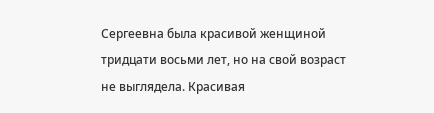Сергеевна была красивой женщиной
тридцати восьми лет, но на свой возраст
не выглядела. Красивая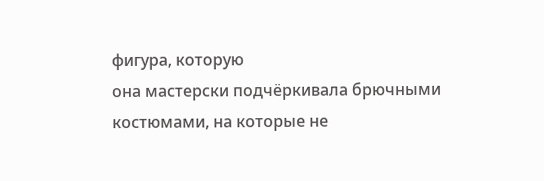фигура, которую
она мастерски подчёркивала брючными
костюмами, на которые не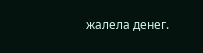жалела денег.